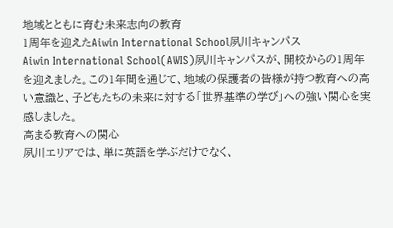地域とともに育む未来志向の教育
1周年を迎えたAiwin International School夙川キャンパス
Aiwin International School(AWIS)夙川キャンパスが、開校からの1周年を迎えました。この1年間を通じて、地域の保護者の皆様が持つ教育への高い意識と、子どもたちの未来に対する「世界基準の学び」への強い関心を実感しました。
高まる教育への関心
夙川エリアでは、単に英語を学ぶだけでなく、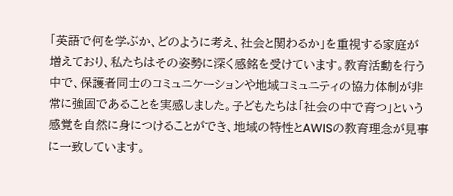「英語で何を学ぶか、どのように考え、社会と関わるか」を重視する家庭が増えており、私たちはその姿勢に深く感銘を受けています。教育活動を行う中で、保護者同士のコミュニケーションや地域コミュニティの協力体制が非常に強固であることを実感しました。子どもたちは「社会の中で育つ」という感覚を自然に身につけることができ、地域の特性とAWISの教育理念が見事に一致しています。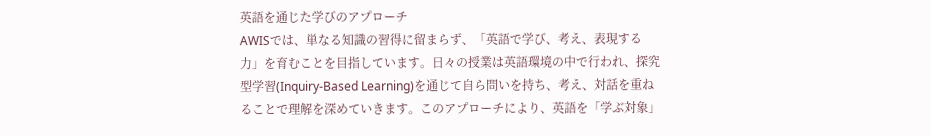英語を通じた学びのアプローチ
AWISでは、単なる知識の習得に留まらず、「英語で学び、考え、表現する力」を育むことを目指しています。日々の授業は英語環境の中で行われ、探究型学習(Inquiry-Based Learning)を通じて自ら問いを持ち、考え、対話を重ねることで理解を深めていきます。このアプローチにより、英語を「学ぶ対象」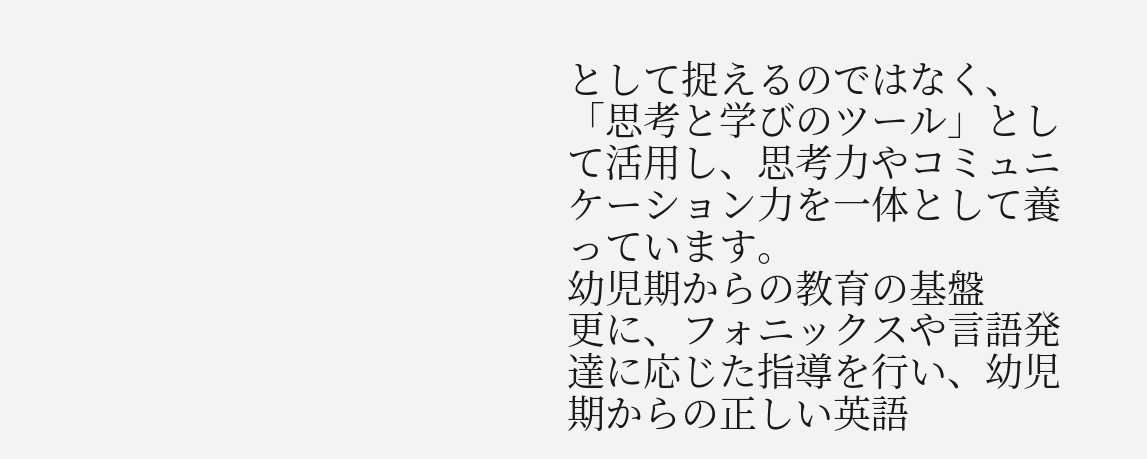として捉えるのではなく、「思考と学びのツール」として活用し、思考力やコミュニケーション力を一体として養っています。
幼児期からの教育の基盤
更に、フォニックスや言語発達に応じた指導を行い、幼児期からの正しい英語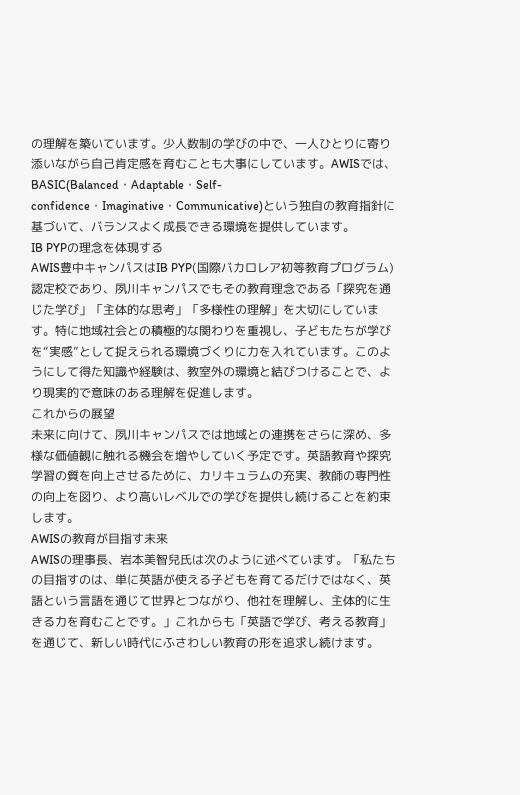の理解を築いています。少人数制の学びの中で、一人ひとりに寄り添いながら自己肯定感を育むことも大事にしています。AWISでは、BASIC(Balanced・Adaptable・Self-confidence・Imaginative・Communicative)という独自の教育指針に基づいて、バランスよく成長できる環境を提供しています。
IB PYPの理念を体現する
AWIS豊中キャンパスはIB PYP(国際バカロレア初等教育プログラム)認定校であり、夙川キャンパスでもその教育理念である「探究を通じた学び」「主体的な思考」「多様性の理解」を大切にしています。特に地域社会との積極的な関わりを重視し、子どもたちが学びを“実感”として捉えられる環境づくりに力を入れています。このようにして得た知識や経験は、教室外の環境と結びつけることで、より現実的で意味のある理解を促進します。
これからの展望
未来に向けて、夙川キャンパスでは地域との連携をさらに深め、多様な価値観に触れる機会を増やしていく予定です。英語教育や探究学習の質を向上させるために、カリキュラムの充実、教師の専門性の向上を図り、より高いレベルでの学びを提供し続けることを約束します。
AWISの教育が目指す未来
AWISの理事長、岩本美智兒氏は次のように述べています。「私たちの目指すのは、単に英語が使える子どもを育てるだけではなく、英語という言語を通じて世界とつながり、他社を理解し、主体的に生きる力を育むことです。」これからも「英語で学び、考える教育」を通じて、新しい時代にふさわしい教育の形を追求し続けます。